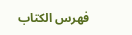فهرس الكتاب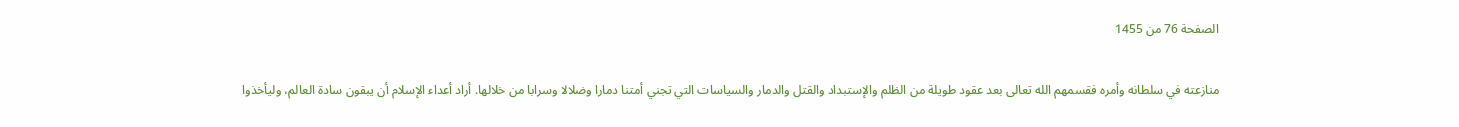الصفحة 76 من 1455

منازعته في سلطانه وأمره فقسمهم الله تعالى بعد عقود طويلة من الظلم والإستبداد والقتل والدمار والسياسات التي تجني أمتنا دمارا وضلالا وسرابا من خلالها. أراد أعداء الإسلام أن يبقون سادة العالم، وليأخذوا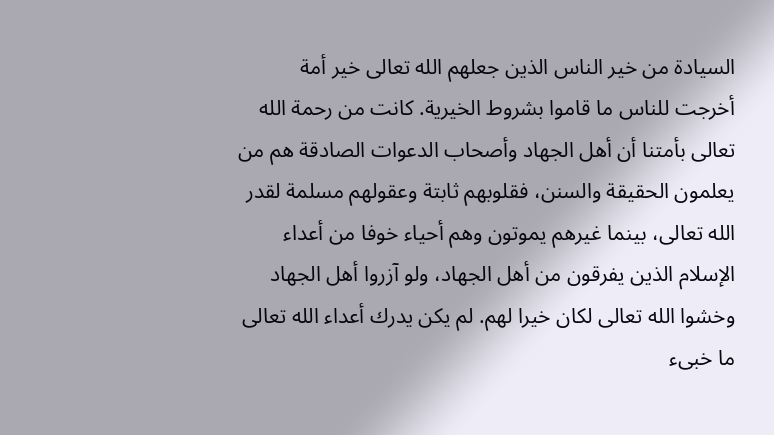السيادة من خير الناس الذين جعلهم الله تعالى خير أمة أخرجت للناس ما قاموا بشروط الخيرية. كانت من رحمة الله تعالى بأمتنا أن أهل الجهاد وأصحاب الدعوات الصادقة هم من يعلمون الحقيقة والسنن، فقلوبهم ثابتة وعقولهم مسلمة لقدر الله تعالى، بينما غيرهم يموتون وهم أحياء خوفا من أعداء الإسلام الذين يفرقون من أهل الجهاد، ولو آزروا أهل الجهاد وخشوا الله تعالى لكان خيرا لهم. لم يكن يدرك أعداء الله تعالى ما خبىء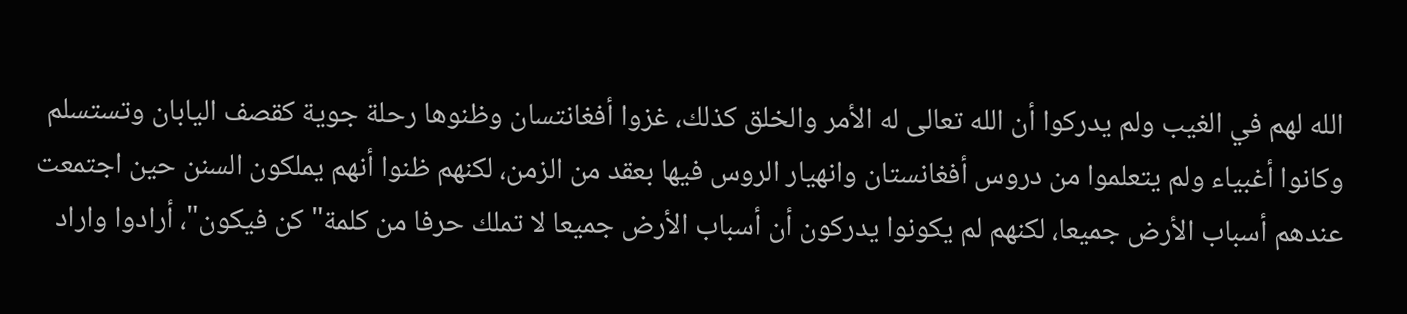الله لهم في الغيب ولم يدركوا أن الله تعالى له الأمر والخلق كذلك، غزوا أفغانتسان وظنوها رحلة جوية كقصف اليابان وتستسلم وكانوا أغبياء ولم يتعلموا من دروس أفغانستان وانهيار الروس فيها بعقد من الزمن، لكنهم ظنوا أنهم يملكون السنن حين اجتمعت عندهم أسباب الأرض جميعا، لكنهم لم يكونوا يدركون أن أسباب الأرض جميعا لا تملك حرفا من كلمة"كن فيكون"، أرادوا واراد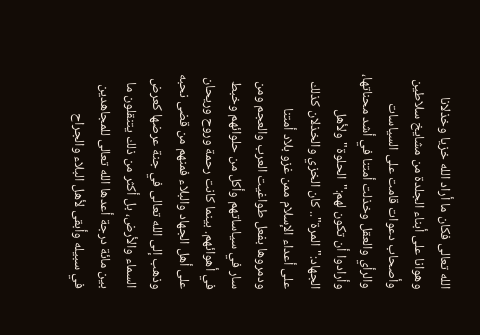الله تعالى فكان ما أراد الله خزيا وخذلانا وهوانا على أبناء الجلدة من مشايخ سلاطين وأصحاب دعوات قامت على السياسات والرأي والعقل وخذلت أمتنا في أشد محناتها، وأرادوا أن تكون لهم:"الحلوة"ولأهل الجهاد:"المرة".. كان الخزي والخذلان كذلك على أعداء الإسلام ممن غزو بلاد أمتنا ودمروها بفعل طواغيت العرب والعجم ومن سار في سياساتهم وأكل من حلوائهم وخبط في أهوائهم. بينما كانت رحمة وروح وريحان على أهل الجهاد والبلاء فمنهم من قضى نحبه وذهب إلى الله تعالى في جنة عرضها كعرض السماء والأرض، بل أكثر من ذلك يتنقلون ما بين مائة درجة أعدها الله تعالى للمجاهدين في سبيله وأبقى لأهل البلاء والجراح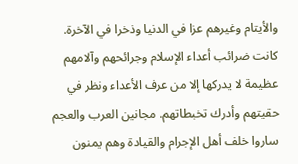والأيتام وغيرهم عزا في الدنيا وذخرا في الآخرة. كانت ضرائب أعداء الإسلام وجرائحهم وآلامهم عظيمة لا يدركها إلا من عرف الأعداء ونظر في حقيتهم وأدرك تخبطاتهم. مجانين العرب والعجم ساروا خلف أهل الإجرام والقيادة وهم يمنون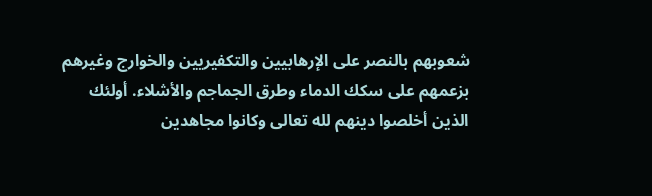شعوبهم بالنصر على الإرهابيين والتكفيريين والخوارج وغيرهم بزعمهم على سكك الدماء وطرق الجماجم والأشلاء. أولئك الذين أخلصوا دينهم لله تعالى وكانوا مجاهدين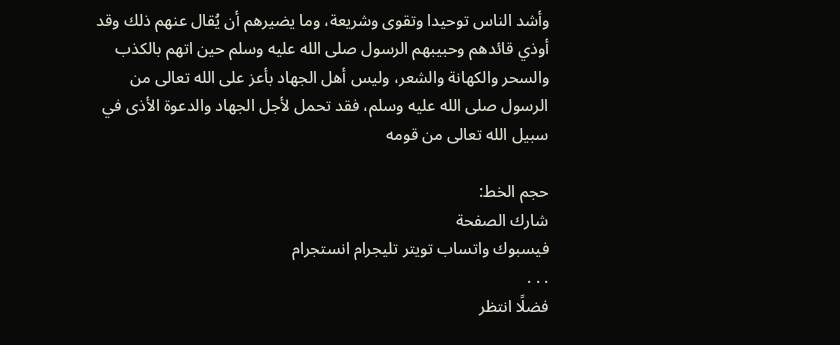وأشد الناس توحيدا وتقوى وشريعة، وما يضيرهم أن يُقال عنهم ذلك وقد أوذي قائدهم وحبيبهم الرسول صلى الله عليه وسلم حين اتهم بالكذب والسحر والكهانة والشعر، وليس أهل الجهاد بأعز على الله تعالى من الرسول صلى الله عليه وسلم، فقد تحمل لأجل الجهاد والدعوة الأذى في سبيل الله تعالى من قومه

حجم الخط:
شارك الصفحة
فيسبوك واتساب تويتر تليجرام انستجرام
. . .
فضلًا انتظر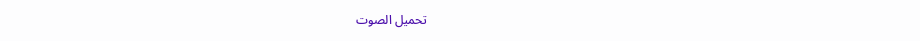تحميل الصوت